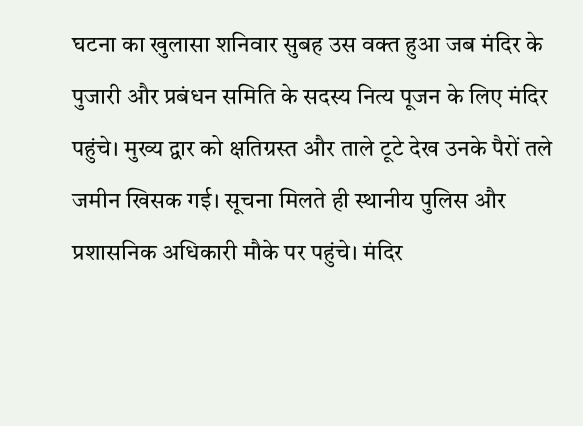घटना का खुलासा शनिवार सुबह उस वक्त हुआ जब मंदिर के पुजारी और प्रबंधन समिति के सदस्य नित्य पूजन के लिए मंदिर पहुंचे। मुख्य द्वार को क्षतिग्रस्त और ताले टूटे देख उनके पैरों तले जमीन खिसक गई। सूचना मिलते ही स्थानीय पुलिस और प्रशासनिक अधिकारी मौके पर पहुंचे। मंदिर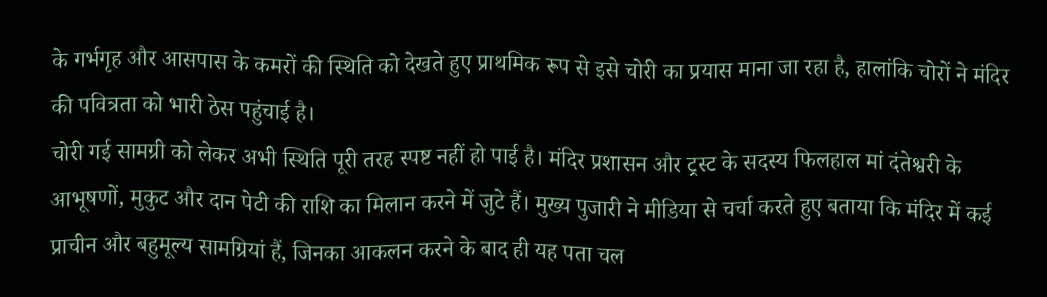के गर्भगृह और आसपास के कमरों की स्थिति को देखते हुए प्राथमिक रूप से इसे चोरी का प्रयास माना जा रहा है, हालांकि चोरों ने मंदिर की पवित्रता को भारी ठेस पहुंचाई है।
चोरी गई सामग्री को लेकर अभी स्थिति पूरी तरह स्पष्ट नहीं हो पाई है। मंदिर प्रशासन और ट्रस्ट के सदस्य फिलहाल मां दंतेश्वरी के आभूषणों, मुकुट और दान पेटी की राशि का मिलान करने में जुटे हैं। मुख्य पुजारी ने मीडिया से चर्चा करते हुए बताया कि मंदिर में कई प्राचीन और बहुमूल्य सामग्रियां हैं, जिनका आकलन करने के बाद ही यह पता चल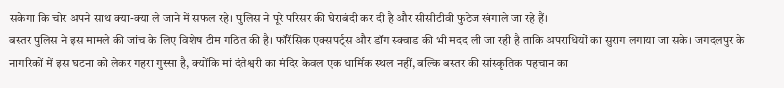सकेगा कि चोर अपने साथ क्या-क्या ले जाने में सफल रहे। पुलिस ने पूरे परिसर की घेराबंदी कर दी है और सीसीटीवी फुटेज खंगाले जा रहे हैं।
बस्तर पुलिस ने इस मामले की जांच के लिए विशेष टीम गठित की है। फॉरेंसिक एक्सपर्ट्स और डॉग स्क्वाड की भी मदद ली जा रही है ताकि अपराधियों का सुराग लगाया जा सके। जगदलपुर के नागरिकों में इस घटना को लेकर गहरा गुस्सा है, क्योंकि मां दंतेश्वरी का मंदिर केवल एक धार्मिक स्थल नहीं, बल्कि बस्तर की सांस्कृतिक पहचान का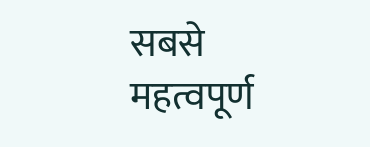सबसे महत्वपूर्ण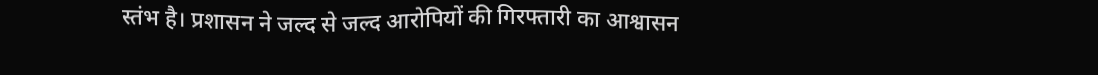स्तंभ है। प्रशासन ने जल्द से जल्द आरोपियों की गिरफ्तारी का आश्वासन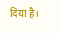दिया है।